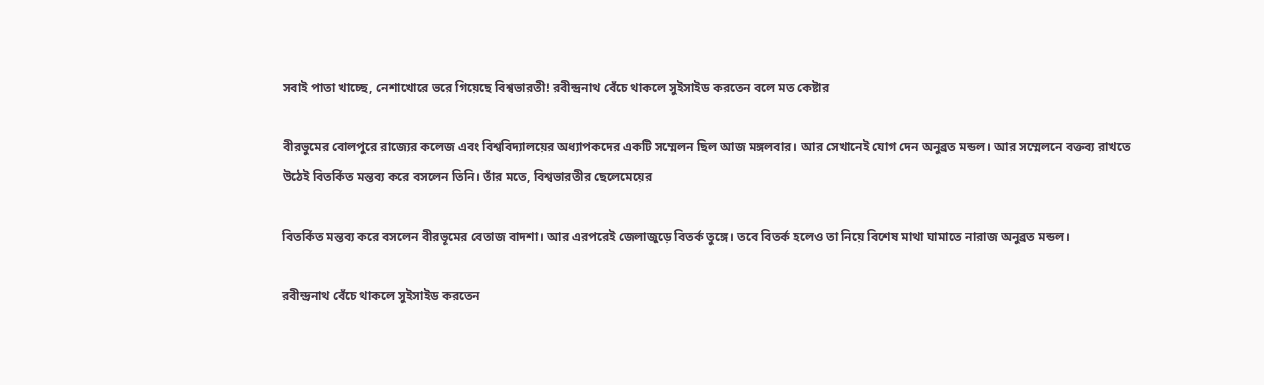সবাই পাতা খাচ্ছে, নেশাখোরে ভরে গিয়েছে বিশ্বভারতী! রবীন্দ্রনাথ বেঁচে থাকলে সুইসাইড করতেন বলে মত কেষ্টার

বীরভুমের বোলপুরে রাজ্যের কলেজ এবং বিশ্ববিদ্যালয়ের অধ্যাপকদের একটি সম্মেলন ছিল আজ মঙ্গলবার। আর সেখানেই যোগ দেন অনুব্রত মন্ডল। আর সম্মেলনে বক্তব্য রাখতে উঠেই বিতর্কিত মন্তব্য করে বসলেন তিনি। তাঁর মতে, বিশ্বভারতীর ছেলেমেয়ের

বিতর্কিত মন্তব্য করে বসলেন বীরভূমের বেতাজ বাদশা। আর এরপরেই জেলাজুড়ে বিতর্ক তুঙ্গে। তবে বিতর্ক হলেও তা নিয়ে বিশেষ মাথা ঘামাতে নারাজ অনুব্রত মন্ডল।

রবীন্দ্রনাথ বেঁচে থাকলে সুইসাইড করতেন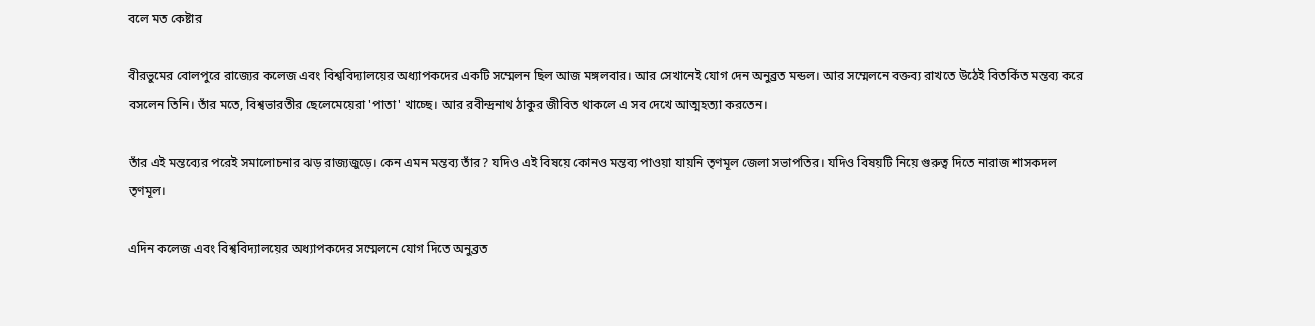বলে মত কেষ্টার

বীরভুমের বোলপুরে রাজ্যের কলেজ এবং বিশ্ববিদ্যালয়ের অধ্যাপকদের একটি সম্মেলন ছিল আজ মঙ্গলবার। আর সেখানেই যোগ দেন অনুব্রত মন্ডল। আর সম্মেলনে বক্তব্য রাখতে উঠেই বিতর্কিত মন্তব্য করে বসলেন তিনি। তাঁর মতে, বিশ্বভারতীর ছেলেমেয়েরা 'পাতা' খাচ্ছে। আর রবীন্দ্রনাথ ঠাকুর জীবিত থাকলে এ সব দেখে আত্মহত্যা করতেন।

তাঁর এই মন্তব্যের পরেই সমালোচনার ঝড় রাজ্যজুড়ে। কেন এমন মন্তব্য তাঁর? যদিও এই বিষয়ে কোনও মন্তব্য পাওয়া যায়নি তৃণমূল জেলা সভাপতির। যদিও বিষয়টি নিয়ে গুরুত্ব দিতে নারাজ শাসকদল তৃণমূল।

এদিন কলেজ এবং বিশ্ববিদ্যালয়ের অধ্যাপকদের সম্মেলনে যোগ দিতে অনুব্রত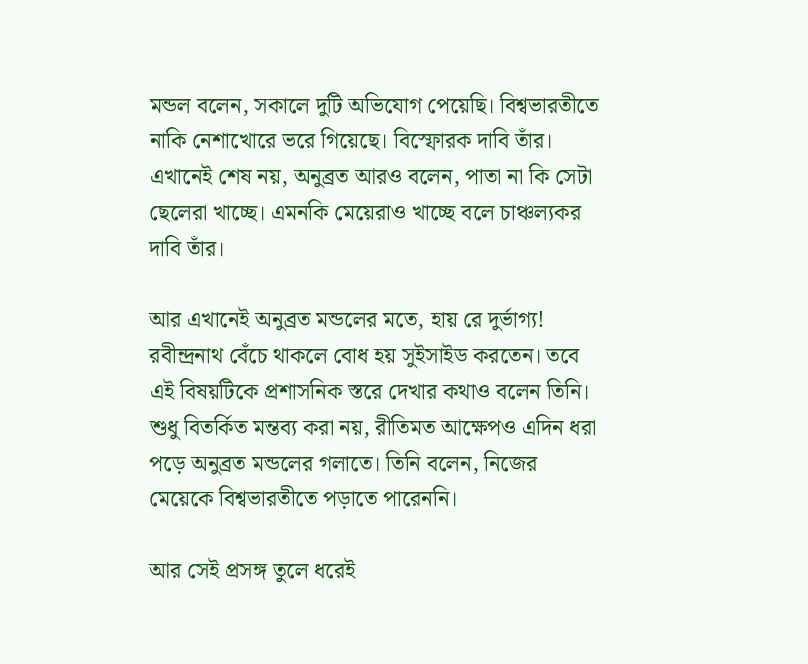মন্ডল বলেন, সকালে দুটি অভিযোগ পেয়েছি। বিশ্বভারতীতে নাকি নেশাখোরে ভরে গিয়েছে। বিস্ফোরক দাবি তাঁর। এখানেই শেষ নয়, অনুব্রত আরও বলেন, পাতা না কি সেটা ছেলেরা খাচ্ছে। এমনকি মেয়েরাও খাচ্ছে বলে চাঞ্চল্যকর দাবি তাঁর।

আর এখানেই অনুব্রত মন্ডলের মতে, হায় রে দুর্ভাগ্য! রবীন্দ্রনাথ বেঁচে থাকলে বোধ হয় সুইসাইড করতেন। তবে এই বিষয়টিকে প্রশাসনিক স্তরে দেখার কথাও বলেন তিনি। শুধু বিতর্কিত মন্তব্য করা নয়, রীতিমত আক্ষেপও এদিন ধরা পড়ে অনুব্রত মন্ডলের গলাতে। তিনি বলেন, নিজের মেয়েকে বিশ্বভারতীতে পড়াতে পারেননি।

আর সেই প্রসঙ্গ তুলে ধরেই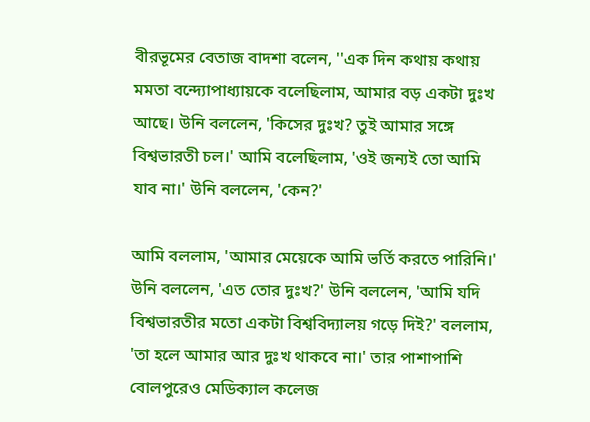বীরভূমের বেতাজ বাদশা বলেন, ''এক দিন কথায় কথায় মমতা বন্দ্যোপাধ্যায়কে বলেছিলাম, আমার বড় একটা দুঃখ আছে। উনি বললেন, 'কিসের দুঃখ? তুই আমার সঙ্গে বিশ্বভারতী চল।' আমি বলেছিলাম, 'ওই জন্যই তো আমি যাব না।' উনি বললেন, 'কেন?'

আমি বললাম, 'আমার মেয়েকে আমি ভর্তি করতে পারিনি।' উনি বললেন, 'এত তোর দুঃখ?' উনি বললেন, 'আমি যদি বিশ্বভারতীর মতো একটা বিশ্ববিদ্যালয় গড়ে দিই?' বললাম, 'তা হলে আমার আর দুঃখ থাকবে না।' তার পাশাপাশি বোলপুরেও মেডিক্যাল কলেজ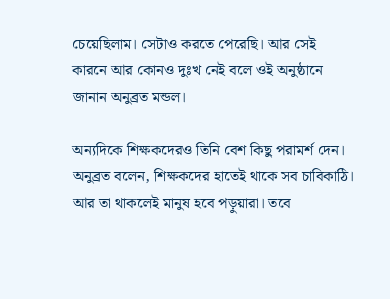চেয়েছিলাম। সেটাও করতে পেরেছি। আর সেই কারনে আর কোনও দুঃখ নেই বলে ওই অনুষ্ঠানে জানান অনুব্রত মন্ডল।

অন্যদিকে শিক্ষকদেরও তিনি বেশ কিছু পরামর্শ দেন। অনুব্রত বলেন, শিক্ষকদের হাতেই থাকে সব চাবিকাঠি। আর তা থাকলেই মানুষ হবে পড়ুয়ারা। তবে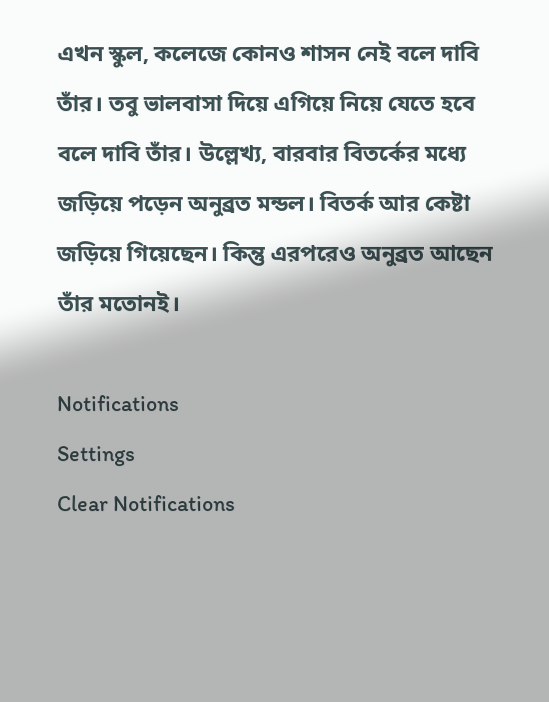এখন স্কুল, কলেজে কোনও শাসন নেই বলে দাবি তাঁর। তবু ভালবাসা দিয়ে এগিয়ে নিয়ে যেতে হবে বলে দাবি তাঁর। উল্লেখ্য, বারবার বিতর্কের মধ্যে জড়িয়ে পড়েন অনুব্রত মন্ডল। বিতর্ক আর কেষ্টা জড়িয়ে গিয়েছেন। কিন্তু এরপরেও অনুব্রত আছেন তাঁর মতোনই।

Notifications
Settings
Clear Notifications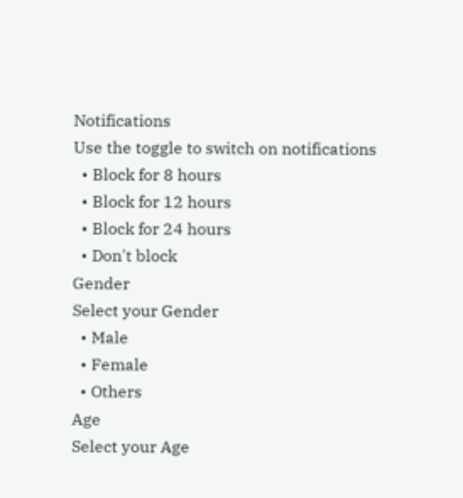Notifications
Use the toggle to switch on notifications
  • Block for 8 hours
  • Block for 12 hours
  • Block for 24 hours
  • Don't block
Gender
Select your Gender
  • Male
  • Female
  • Others
Age
Select your Age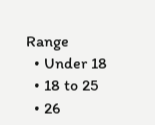Range
  • Under 18
  • 18 to 25
  • 26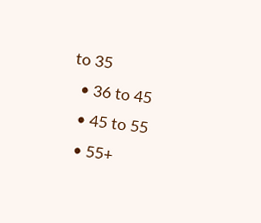to 35
  • 36 to 45
  • 45 to 55
  • 55+